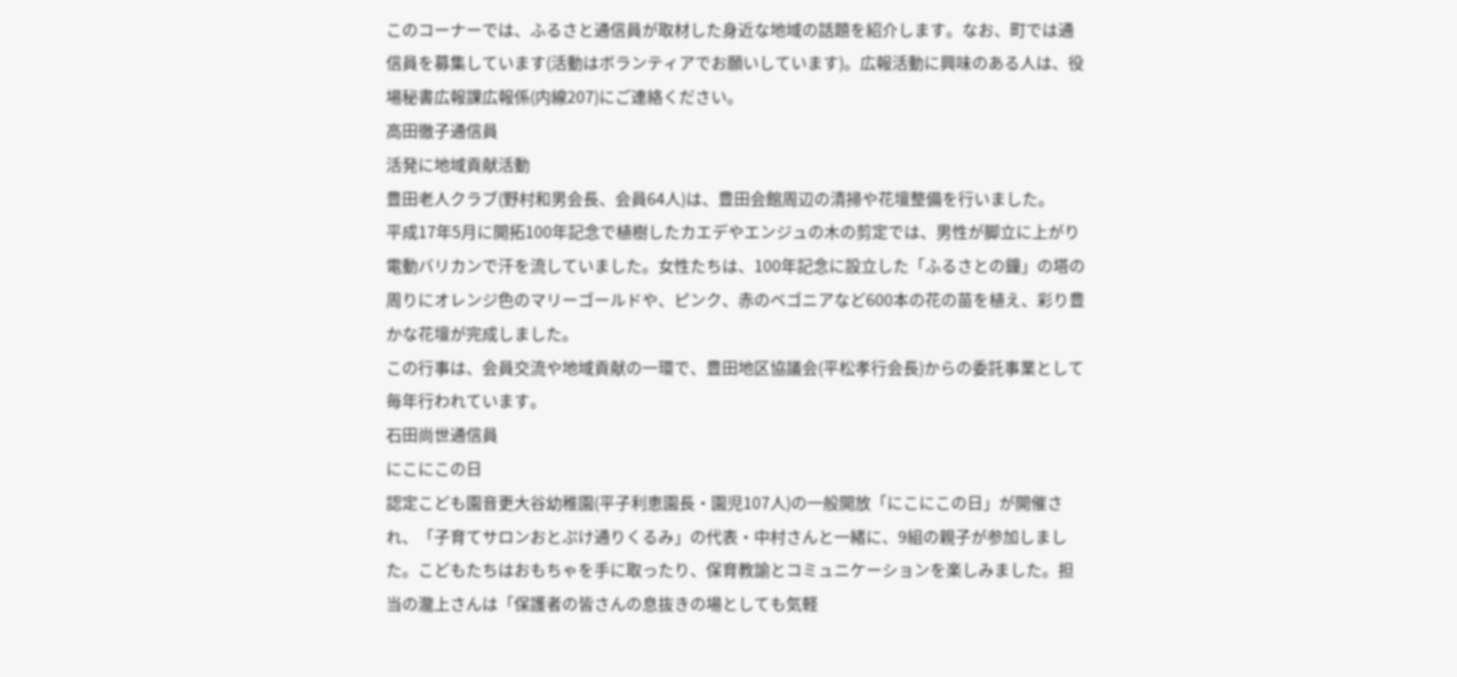このコーナーでは、ふるさと通信員が取材した身近な地域の話題を紹介します。なお、町では通信員を募集しています(活動はボランティアでお願いしています)。広報活動に興味のある人は、役場秘書広報課広報係(内線207)にご連絡ください。
高田徹子通信員
活発に地域貢献活動
豊田老人クラブ(野村和男会長、会員64人)は、豊田会館周辺の清掃や花壇整備を行いました。
平成17年5月に開拓100年記念で植樹したカエデやエンジュの木の剪定では、男性が脚立に上がり電動バリカンで汗を流していました。女性たちは、100年記念に設立した「ふるさとの鐘」の塔の周りにオレンジ色のマリーゴールドや、ピンク、赤のベゴニアなど600本の花の苗を植え、彩り豊かな花壇が完成しました。
この行事は、会員交流や地域貢献の一環で、豊田地区協議会(平松孝行会長)からの委託事業として毎年行われています。
石田尚世通信員
にこにこの日
認定こども園音更大谷幼稚園(平子利恵園長・園児107人)の一般開放「にこにこの日」が開催され、「子育てサロンおとぷけ通りくるみ」の代表・中村さんと一緒に、9組の親子が参加しました。こどもたちはおもちゃを手に取ったり、保育教諭とコミュニケーションを楽しみました。担当の瀧上さんは「保護者の皆さんの息抜きの場としても気軽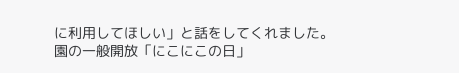に利用してほしい」と話をしてくれました。
園の一般開放「にこにこの日」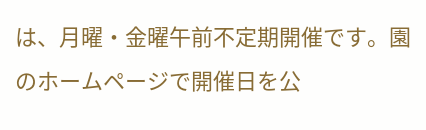は、月曜・金曜午前不定期開催です。園のホームページで開催日を公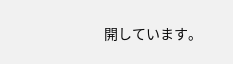開しています。